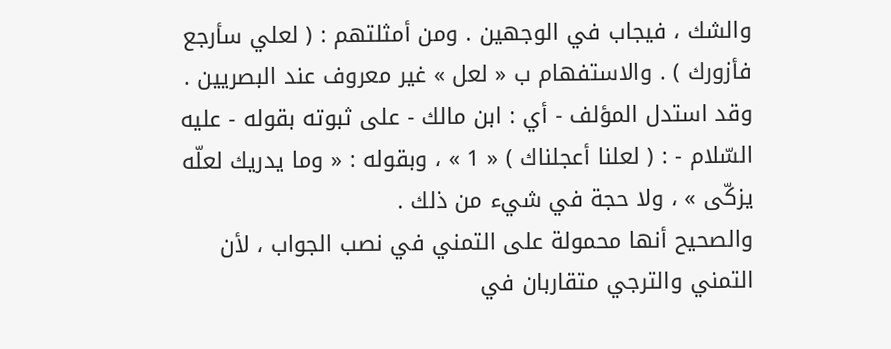والشك ، فيجاب في الوجهين . ومن أمثلتهم : ( لعلي سأرجع فأزورك ) . والاستفهام ب « لعل » غير معروف عند البصريين .
وقد استدل المؤلف - أي : ابن مالك - على ثبوته بقوله - عليه السّلام - : ( لعلنا أعجلناك ) « 1 » ، وبقوله : « وما يدريك لعلّه يزكّى » ، ولا حجة في شيء من ذلك .
والصحيح أنها محمولة على التمني في نصب الجواب ، لأن التمني والترجي متقاربان في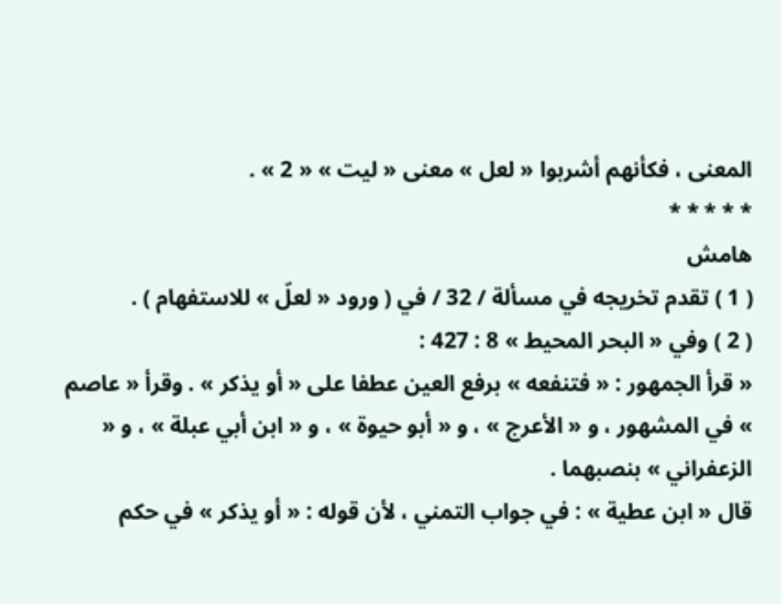المعنى ، فكأنهم أشربوا « لعل » معنى « ليت » « 2 » .
* * * * *
هامش
( 1 ) تقدم تخريجه في مسألة / 32 / في ( ورود « لعلّ » للاستفهام ) .
( 2 ) وفي « البحر المحيط » 8 : 427 :
« قرأ الجمهور : « فتنفعه » برفع العين عطفا على « أو يذكر » . وقرأ « عاصم » في المشهور ، و « الأعرج » ، و « أبو حيوة » ، و « ابن أبي عبلة » ، و « الزعفراني » بنصبهما .
قال « ابن عطية » : في جواب التمني ، لأن قوله : « أو يذكر » في حكم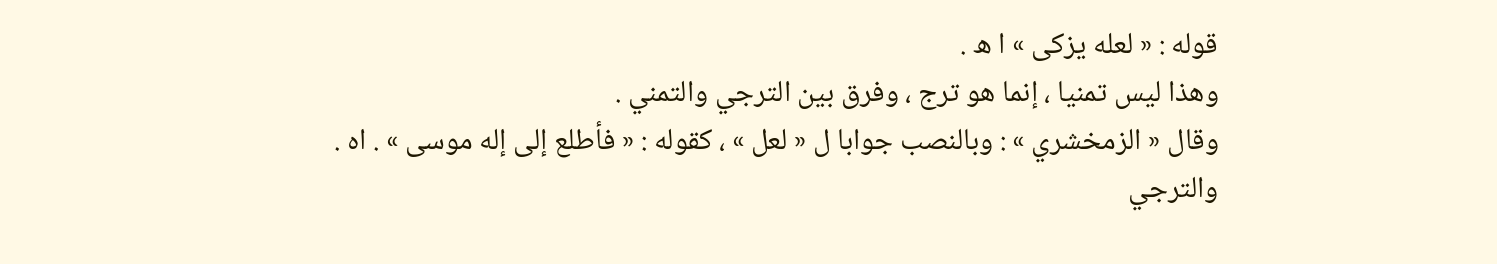قوله : « لعله يزكى » ا ه .
وهذا ليس تمنيا ، إنما هو ترج ، وفرق بين الترجي والتمني .
وقال « الزمخشري » : وبالنصب جوابا ل « لعل » ، كقوله : « فأطلع إلى إله موسى » . اه .
والترجي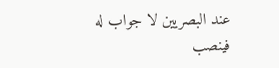عند البصريين لا جواب له فينصب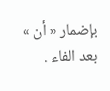بإضمار « أن » بعد الفاء .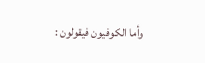وأما الكوفيون فيقولون :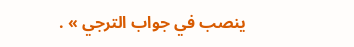ينصب في جواب الترجي » .